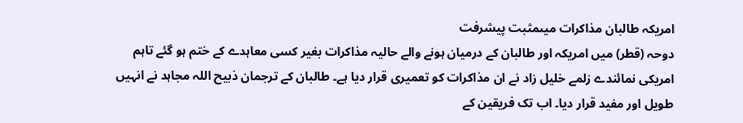امریکہ طالبان مذاکرات میںمثبت پیشرفت
دوحہ (قطر) میں امریکہ اور طالبان کے درمیان ہونے والے حالیہ مذاکرات بغیر کسی معاہدے کے ختم ہو گئے تاہم امریکی نمائندے زلمے خلیل زاد نے ان مذاکرات کو تعمیری قرار دیا ہے۔ طالبان کے ترجمان ذبیح اللہ مجاہد نے انہیں طویل اور مفید قرار دیا۔ اب تک فریقین کے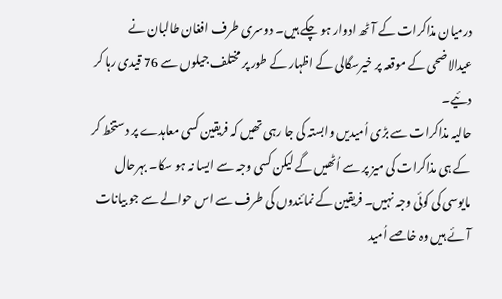درمیان مذاکرات کے آٹھ ادوار ہو چکے ہیں۔ دوسری طرف افغان طالبان نے عیدالاضحی کے موقعہ پر خیرسگالی کے اظہار کے طور پر مختلف جیلوں سے 76 قیدی رہا کر دئیے۔
حالیہ مذاکرات سے بڑی اُمیدیں وابستہ کی جا رہی تھیں کہ فریقین کسی معاہدے پر دستخط کر کے ہی مذاکرات کی میز پر سے اُٹھیں گے لیکن کسی وجہ سے ایسا نہ ہو سکا۔ بہرحال مایوسی کی کوئی وجہ نہیں۔ فریقین کے نمائندوں کی طرف سے اس حوالے سے جو بیانات آئے ہیں وہ خاصے اُمید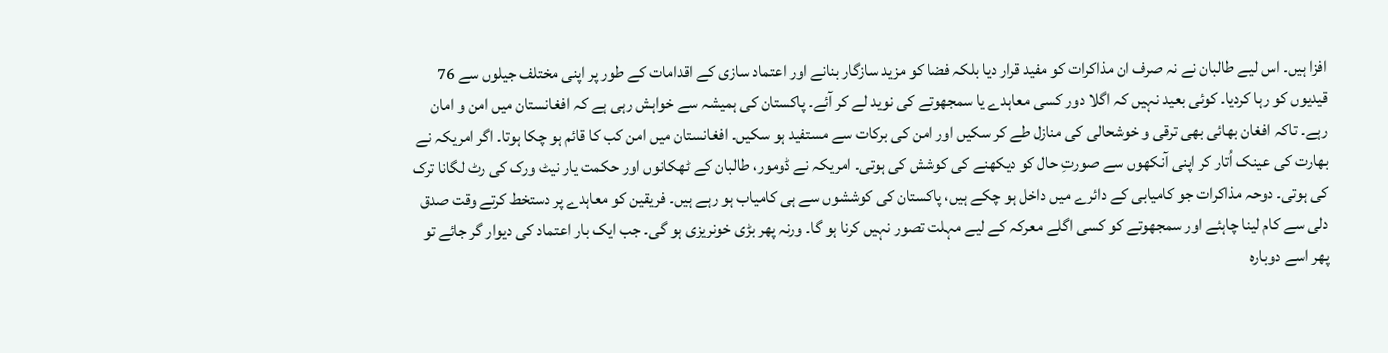افزا ہیں۔ اس لیے طالبان نے نہ صرف ان مذاکرات کو مفید قرار دیا بلکہ فضا کو مزید سازگار بنانے اور اعتماد سازی کے اقدامات کے طور پر اپنی مختلف جیلوں سے 76 قیدیوں کو رہا کردیا۔ کوئی بعید نہیں کہ اگلا دور کسی معاہدے یا سمجھوتے کی نوید لے کر آئے۔ پاکستان کی ہمیشہ سے خواہش رہی ہے کہ افغانستان میں امن و امان رہے۔ تاکہ افغان بھائی بھی ترقی و خوشحالی کی منازل طے کر سکیں اور امن کی برکات سے مستفید ہو سکیں۔ افغانستان میں امن کب کا قائم ہو چکا ہوتا۔ اگر امریکہ نے بھارت کی عینک اُتار کر اپنی آنکھوں سے صورتِ حال کو دیکھنے کی کوشش کی ہوتی۔ امریکہ نے ڈومور، طالبان کے ٹھکانوں اور حکمت یار نیٹ ورک کی رٹ لگانا ترک کی ہوتی۔ دوحہ مذاکرات جو کامیابی کے دائرے میں داخل ہو چکے ہیں، پاکستان کی کوششوں سے ہی کامیاب ہو رہے ہیں۔ فریقین کو معاہدے پر دستخط کرتے وقت صدق دلی سے کام لینا چاہئے اور سمجھوتے کو کسی اگلے معرکہ کے لیے مہلت تصور نہیں کرنا ہو گا۔ ورنہ پھر بڑی خونریزی ہو گی۔ جب ایک بار اعتماد کی دیوار گر جائے تو پھر اسے دوبارہ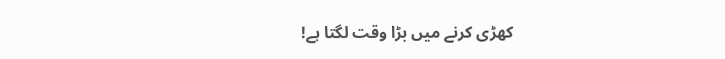کھڑی کرنے میں بڑا وقت لگتا ہے!